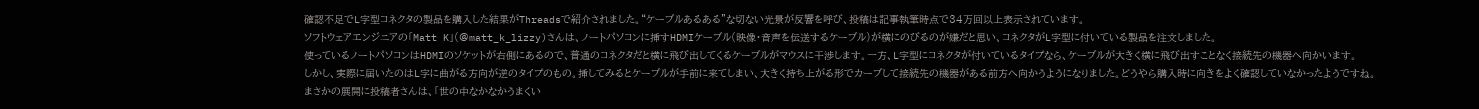確認不足でL字型コネクタの製品を購入した結果がThreadsで紹介されました。“ケーブルあるある”な切ない光景が反響を呼び、投稿は記事執筆時点で34万回以上表示されています。
ソフトウェアエンジニアの「Matt K」(@matt_k_lizzy)さんは、ノートパソコンに挿すHDMIケーブル(映像・音声を伝送するケーブル)が横にのびるのが嫌だと思い、コネクタがL字型に付いている製品を注文しました。
使っているノートパソコンはHDMIのソケットが右側にあるので、普通のコネクタだと横に飛び出してくるケーブルがマウスに干渉します。一方、L字型にコネクタが付いているタイプなら、ケーブルが大きく横に飛び出すことなく接続先の機器へ向かいます。
しかし、実際に届いたのはL字に曲がる方向が逆のタイプのもの。挿してみるとケーブルが手前に来てしまい、大きく持ち上がる形でカーブして接続先の機器がある前方へ向かうようになりました。どうやら購入時に向きをよく確認していなかったようですね。
まさかの展開に投稿者さんは、「世の中なかなかうまくい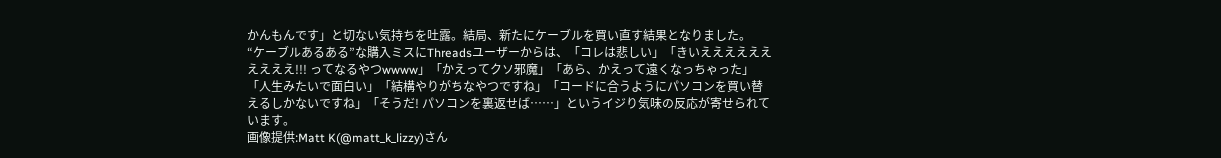かんもんです」と切ない気持ちを吐露。結局、新たにケーブルを買い直す結果となりました。
“ケーブルあるある”な購入ミスにThreadsユーザーからは、「コレは悲しい」「きいええええええええええ!!! ってなるやつwwww」「かえってクソ邪魔」「あら、かえって遠くなっちゃった」「人生みたいで面白い」「結構やりがちなやつですね」「コードに合うようにパソコンを買い替えるしかないですね」「そうだ! パソコンを裏返せば……」というイジり気味の反応が寄せられています。
画像提供:Matt K(@matt_k_lizzy)さん